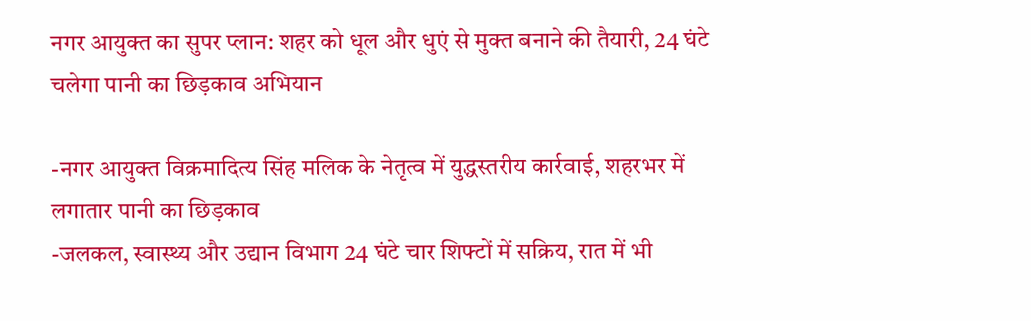नगर आयुक्त का सुपर प्लान: शहर को धूल और धुएं से मुक्त बनाने की तैयारी, 24 घंटे चलेगा पानी का छिड़काव अभियान

-नगर आयुक्त विक्रमादित्य सिंह मलिक के नेतृत्व में युद्धस्तरीय कार्रवाई, शहरभर में लगातार पानी का छिड़काव
-जलकल, स्वास्थ्य और उद्यान विभाग 24 घंटे चार शिफ्टों में सक्रिय, रात में भी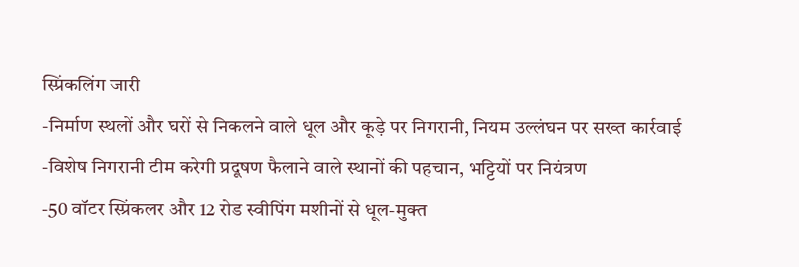स्प्रिंकलिंग जारी
-निर्माण स्थलों और घरों से निकलने वाले धूल और कूड़े पर निगरानी, नियम उल्लंघन पर सख्त कार्रवाई
-विशेष निगरानी टीम करेगी प्रदूषण फैलाने वाले स्थानों की पहचान, भट्टियों पर नियंत्रण
-50 वॉटर स्प्रिंकलर और 12 रोड स्वीपिंग मशीनों से धूल-मुक्त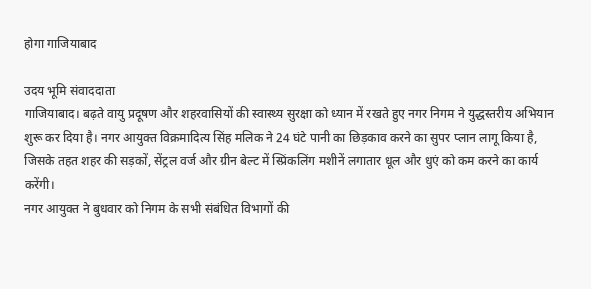होगा गाजियाबाद

उदय भूमि संवाददाता
गाजियाबाद। बढ़ते वायु प्रदूषण और शहरवासियों की स्वास्थ्य सुरक्षा को ध्यान में रखते हुए नगर निगम ने युद्धस्तरीय अभियान शुरू कर दिया है। नगर आयुक्त विक्रमादित्य सिंह मलिक ने 24 घंटे पानी का छिड़काव करने का सुपर प्लान लागू किया है, जिसके तहत शहर की सड़कों, सेंट्रल वर्ज और ग्रीन बेल्ट में स्प्रिंकलिंग मशीनें लगातार धूल और धुएं को कम करने का कार्य करेंगी।
नगर आयुक्त ने बुधवार को निगम के सभी संबंधित विभागों की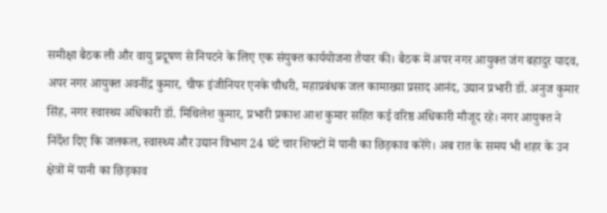समीक्षा बैठक ली और वायु प्रदूषण से निपटने के लिए एक संयुक्त कार्ययोजना तैयार की। बैठक में अपर नगर आयुक्त जंग बहादुर यादव, अपर नगर आयुक्त अवनींद्र कुमार, चीफ इंजीनियर एनके चौधरी, महाप्रबंधक जल कामाख्या प्रसाद आनंद, उद्यान प्रभारी डॉ. अनुज कुमार सिंह, नगर स्वास्थ्य अधिकारी डॉ. मिथिलेश कुमार, प्रभारी प्रकाश आश कुमार सहित कई वरिष्ठ अधिकारी मौजूद रहे। नगर आयुक्त ने निर्देश दिए कि जलकल, स्वास्थ्य और उद्यान विभाग 24 घंटे चार शिफ्टों में पानी का छिड़काव करेंगे। अब रात के समय भी शहर के उन क्षेत्रों में पानी का छिड़काव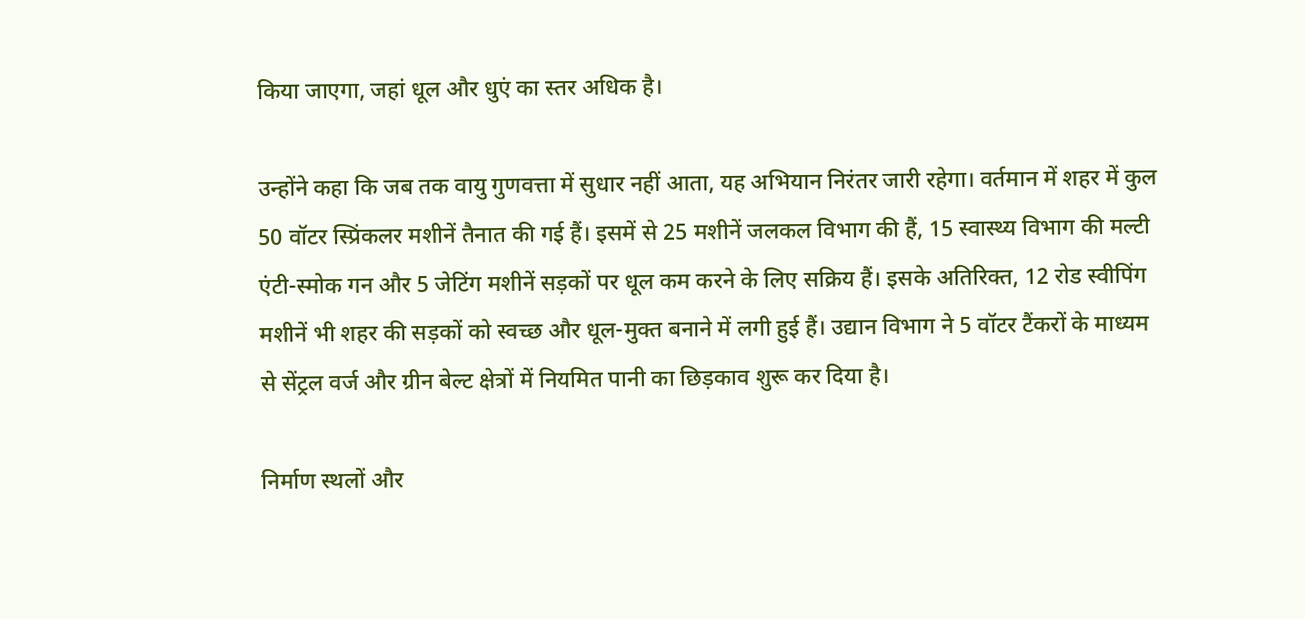किया जाएगा, जहां धूल और धुएं का स्तर अधिक है।

उन्होंने कहा कि जब तक वायु गुणवत्ता में सुधार नहीं आता, यह अभियान निरंतर जारी रहेगा। वर्तमान में शहर में कुल 50 वॉटर स्प्रिंकलर मशीनें तैनात की गई हैं। इसमें से 25 मशीनें जलकल विभाग की हैं, 15 स्वास्थ्य विभाग की मल्टी एंटी-स्मोक गन और 5 जेटिंग मशीनें सड़कों पर धूल कम करने के लिए सक्रिय हैं। इसके अतिरिक्त, 12 रोड स्वीपिंग मशीनें भी शहर की सड़कों को स्वच्छ और धूल-मुक्त बनाने में लगी हुई हैं। उद्यान विभाग ने 5 वॉटर टैंकरों के माध्यम से सेंट्रल वर्ज और ग्रीन बेल्ट क्षेत्रों में नियमित पानी का छिड़काव शुरू कर दिया है।

निर्माण स्थलों और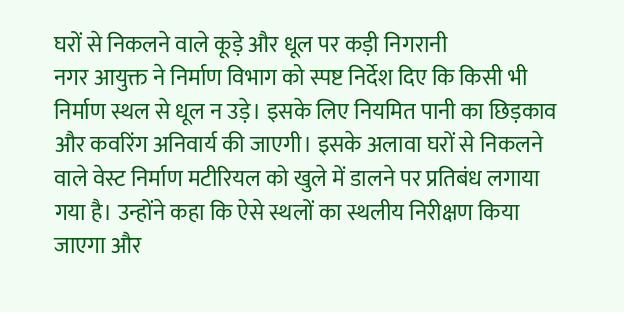घरों से निकलने वाले कूड़े और धूल पर कड़ी निगरानी
नगर आयुक्त ने निर्माण विभाग को स्पष्ट निर्देश दिए कि किसी भी निर्माण स्थल से धूल न उड़े। इसके लिए नियमित पानी का छिड़काव और कवरिंग अनिवार्य की जाएगी। इसके अलावा घरों से निकलने वाले वेस्ट निर्माण मटीरियल को खुले में डालने पर प्रतिबंध लगाया गया है। उन्होंने कहा कि ऐसे स्थलों का स्थलीय निरीक्षण किया जाएगा और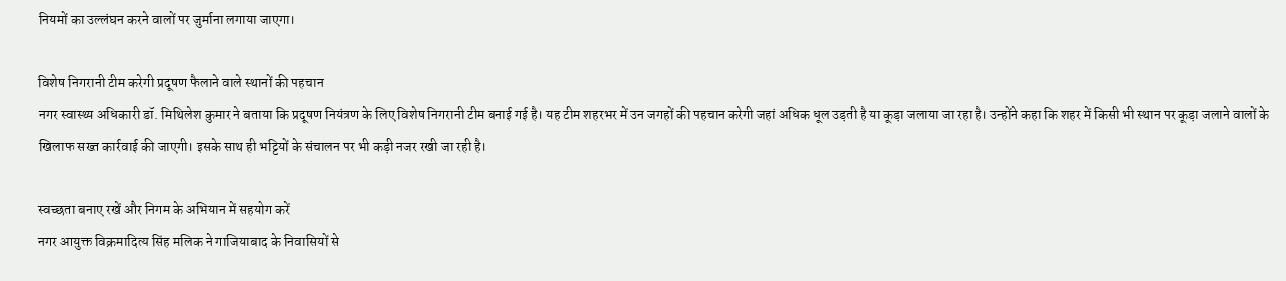नियमों का उल्लंघन करने वालों पर जुर्माना लगाया जाएगा।

विशेष निगरानी टीम करेगी प्रदूषण फैलाने वाले स्थानों की पहचान
नगर स्वास्थ्य अधिकारी डॉ. मिथिलेश कुमार ने बताया कि प्रदूषण नियंत्रण के लिए विशेष निगरानी टीम बनाई गई है। यह टीम शहरभर में उन जगहों की पहचान करेगी जहां अधिक धूल उड़ती है या कूड़ा जलाया जा रहा है। उन्होंने कहा कि शहर में किसी भी स्थान पर कूड़ा जलाने वालों के खिलाफ सख्त कार्रवाई की जाएगी। इसके साथ ही भट्टियों के संचालन पर भी कड़ी नजर रखी जा रही है।

स्वच्छता बनाए रखें और निगम के अभियान में सहयोग करें
नगर आयुक्त विक्रमादित्य सिंह मलिक ने गाजियाबाद के निवासियों से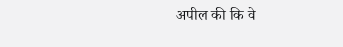अपील की कि वे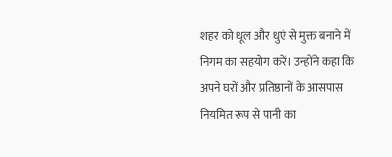शहर को धूल और धुएं से मुक्त बनाने में निगम का सहयोग करें। उन्होंने कहा कि अपने घरों और प्रतिष्ठानों के आसपास नियमित रूप से पानी का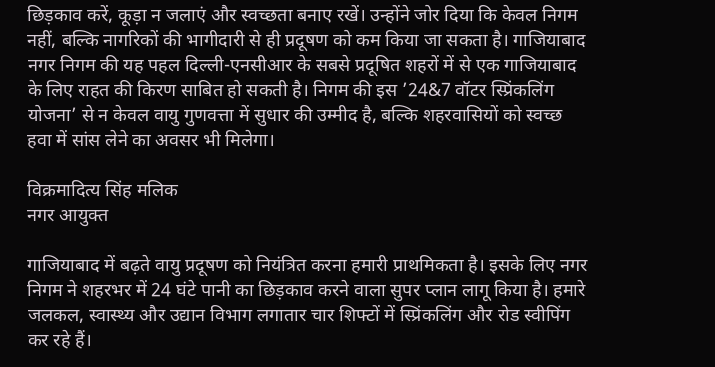छिड़काव करें, कूड़ा न जलाएं और स्वच्छता बनाए रखें। उन्होंने जोर दिया कि केवल निगम नहीं, बल्कि नागरिकों की भागीदारी से ही प्रदूषण को कम किया जा सकता है। गाजियाबाद नगर निगम की यह पहल दिल्ली-एनसीआर के सबसे प्रदूषित शहरों में से एक गाजियाबाद के लिए राहत की किरण साबित हो सकती है। निगम की इस ’24&7 वॉटर स्प्रिंकलिंग योजना’ से न केवल वायु गुणवत्ता में सुधार की उम्मीद है, बल्कि शहरवासियों को स्वच्छ हवा में सांस लेने का अवसर भी मिलेगा।

विक्रमादित्य सिंह मलिक
नगर आयुक्त

गाजियाबाद में बढ़ते वायु प्रदूषण को नियंत्रित करना हमारी प्राथमिकता है। इसके लिए नगर निगम ने शहरभर में 24 घंटे पानी का छिड़काव करने वाला सुपर प्लान लागू किया है। हमारे जलकल, स्वास्थ्य और उद्यान विभाग लगातार चार शिफ्टों में स्प्रिंकलिंग और रोड स्वीपिंग कर रहे हैं।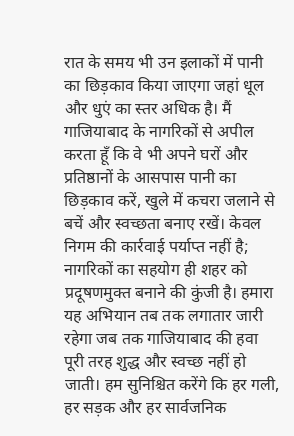रात के समय भी उन इलाकों में पानी का छिड़काव किया जाएगा जहां धूल और धुएं का स्तर अधिक है। मैं गाजियाबाद के नागरिकों से अपील करता हूँ कि वे भी अपने घरों और प्रतिष्ठानों के आसपास पानी का छिड़काव करें, खुले में कचरा जलाने से बचें और स्वच्छता बनाए रखें। केवल निगम की कार्रवाई पर्याप्त नहीं है; नागरिकों का सहयोग ही शहर को प्रदूषणमुक्त बनाने की कुंजी है। हमारा यह अभियान तब तक लगातार जारी रहेगा जब तक गाजियाबाद की हवा पूरी तरह शुद्ध और स्वच्छ नहीं हो जाती। हम सुनिश्चित करेंगे कि हर गली, हर सड़क और हर सार्वजनिक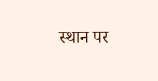स्थान पर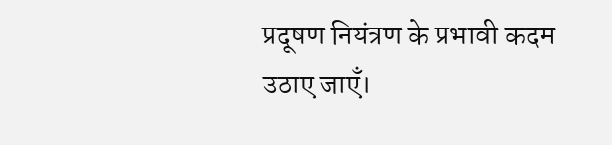प्रदूषण नियंत्रण के प्रभावी कदम उठाए जाएँ।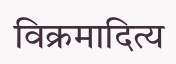विक्रमादित्य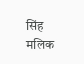सिंह मलिक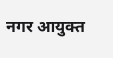नगर आयुक्त